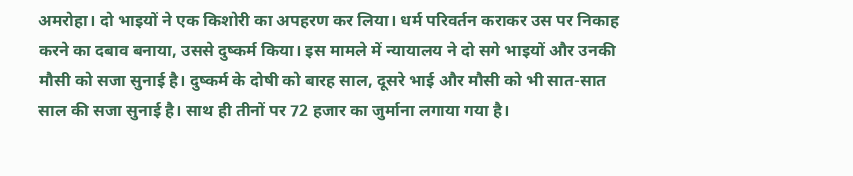अमरोहा। दो भाइयों ने एक किशोरी का अपहरण कर लिया। धर्म परिवर्तन कराकर उस पर निकाह करने का दबाव बनाया, उससे दुष्कर्म किया। इस मामले में न्यायालय ने दो सगे भाइयों और उनकी मौसी को सजा सुनाई है। दुष्कर्म के दोषी को बारह साल, दूसरे भाई और मौसी को भी सात-सात साल की सजा सुनाई है। साथ ही तीनों पर 72 हजार का जुर्माना लगाया गया है।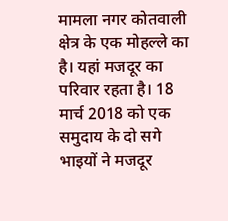मामला नगर कोतवाली क्षेत्र के एक मोहल्ले का है। यहां मजदूर का परिवार रहता है। 18 मार्च 2018 को एक समुदाय के दो सगे भाइयों ने मजदूर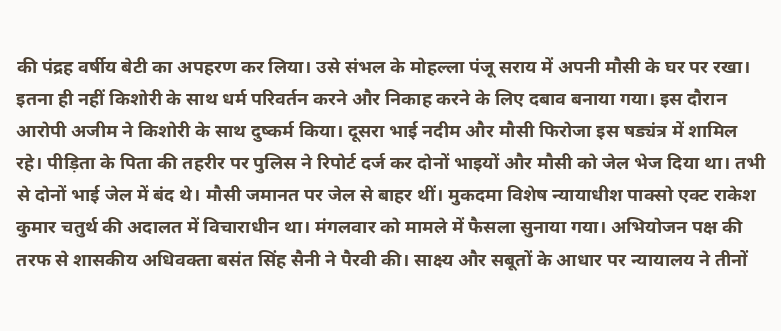की पंद्रह वर्षीय बेटी का अपहरण कर लिया। उसे संभल के मोहल्ला पंजू सराय में अपनी मौसी के घर पर रखा। इतना ही नहीं किशोरी के साथ धर्म परिवर्तन करने और निकाह करने के लिए दबाव बनाया गया। इस दौरान आरोपी अजीम ने किशोरी के साथ दुष्कर्म किया। दूसरा भाई नदीम और मौसी फिरोजा इस षड्यंत्र में शामिल रहे। पीड़िता के पिता की तहरीर पर पुलिस ने रिपोर्ट दर्ज कर दोनों भाइयों और मौसी को जेल भेज दिया था। तभी से दोनों भाई जेल में बंद थे। मौसी जमानत पर जेल से बाहर थीं। मुकदमा विशेष न्यायाधीश पाक्सो एक्ट राकेश कुमार चतुर्थ की अदालत में विचाराधीन था। मंगलवार को मामले में फैसला सुनाया गया। अभियोजन पक्ष की तरफ से शासकीय अधिवक्ता बसंत सिंह सैनी ने पैरवी की। साक्ष्य और सबूतों के आधार पर न्यायालय ने तीनों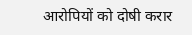आरोपियों को दोषी करार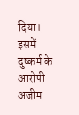दिया। इसमें दुष्कर्म के आरोपी अजीम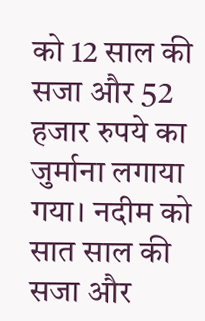को 12 साल की सजा और 52 हजार रुपये का जुर्माना लगाया गया। नदीम को सात साल की सजा और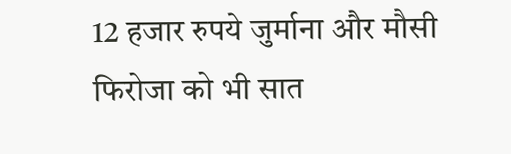12 हजार रुपये जुर्माना और मौसी फिरोजा को भी सात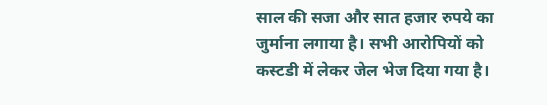साल की सजा और सात हजार रुपये का जुर्माना लगाया है। सभी आरोपियों को कस्टडी में लेकर जेल भेज दिया गया है।